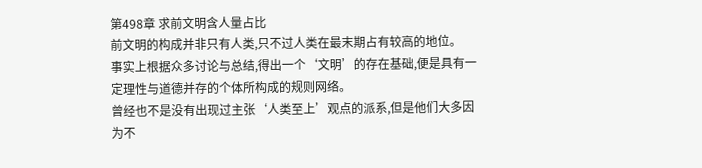第498章 求前文明含人量占比
前文明的构成并非只有人类,只不过人类在最末期占有较高的地位。
事实上根据众多讨论与总结,得出一个‘文明’的存在基础,便是具有一定理性与道德并存的个体所构成的规则网络。
曾经也不是没有出现过主张‘人类至上’观点的派系,但是他们大多因为不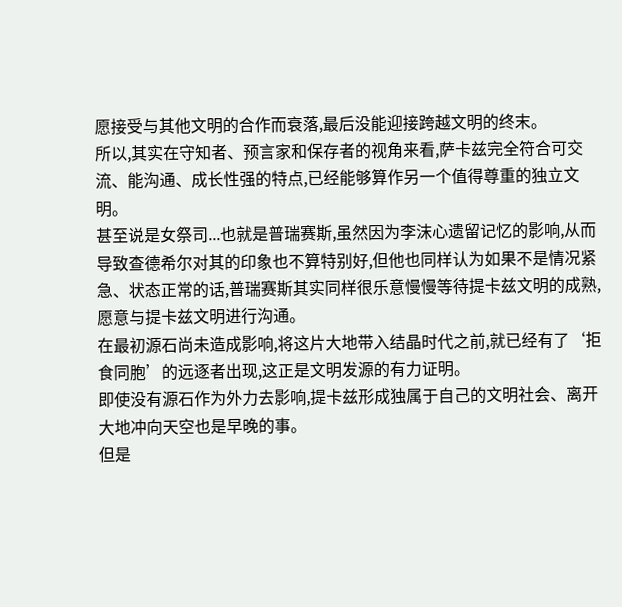愿接受与其他文明的合作而衰落,最后没能迎接跨越文明的终末。
所以,其实在守知者、预言家和保存者的视角来看,萨卡兹完全符合可交流、能沟通、成长性强的特点,已经能够算作另一个值得尊重的独立文明。
甚至说是女祭司...也就是普瑞赛斯,虽然因为李沫心遗留记忆的影响,从而导致查德希尔对其的印象也不算特别好,但他也同样认为如果不是情况紧急、状态正常的话,普瑞赛斯其实同样很乐意慢慢等待提卡兹文明的成熟,愿意与提卡兹文明进行沟通。
在最初源石尚未造成影响,将这片大地带入结晶时代之前,就已经有了‘拒食同胞’的远逐者出现,这正是文明发源的有力证明。
即使没有源石作为外力去影响,提卡兹形成独属于自己的文明社会、离开大地冲向天空也是早晚的事。
但是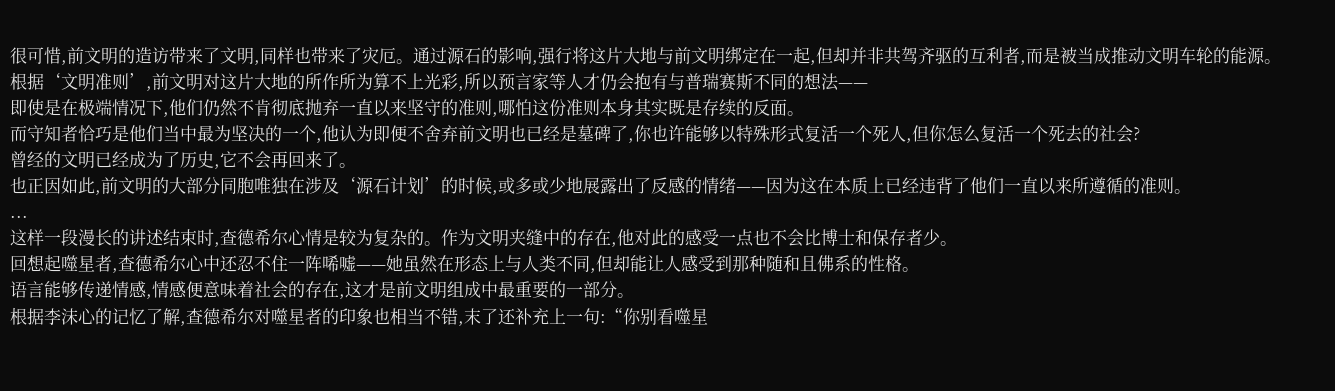很可惜,前文明的造访带来了文明,同样也带来了灾厄。通过源石的影响,强行将这片大地与前文明绑定在一起,但却并非共驾齐驱的互利者,而是被当成推动文明车轮的能源。
根据‘文明准则’,前文明对这片大地的所作所为算不上光彩,所以预言家等人才仍会抱有与普瑞赛斯不同的想法——
即使是在极端情况下,他们仍然不肯彻底抛弃一直以来坚守的准则,哪怕这份准则本身其实既是存续的反面。
而守知者恰巧是他们当中最为坚决的一个,他认为即便不舍弃前文明也已经是墓碑了,你也许能够以特殊形式复活一个死人,但你怎么复活一个死去的社会?
曾经的文明已经成为了历史,它不会再回来了。
也正因如此,前文明的大部分同胞唯独在涉及‘源石计划’的时候,或多或少地展露出了反感的情绪——因为这在本质上已经违背了他们一直以来所遵循的准则。
...
这样一段漫长的讲述结束时,查德希尔心情是较为复杂的。作为文明夹缝中的存在,他对此的感受一点也不会比博士和保存者少。
回想起噬星者,查德希尔心中还忍不住一阵唏嘘——她虽然在形态上与人类不同,但却能让人感受到那种随和且佛系的性格。
语言能够传递情感,情感便意味着社会的存在,这才是前文明组成中最重要的一部分。
根据李沫心的记忆了解,查德希尔对噬星者的印象也相当不错,末了还补充上一句:“你别看噬星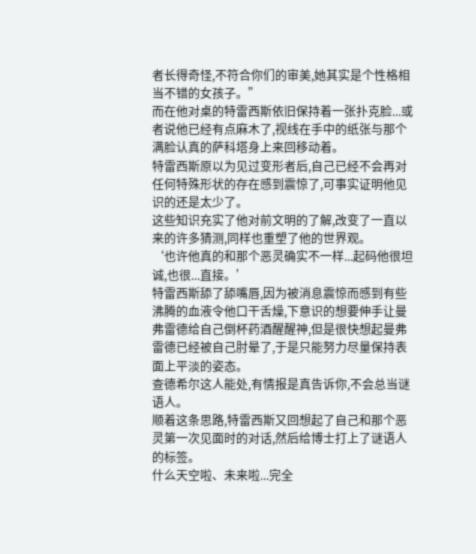者长得奇怪,不符合你们的审美,她其实是个性格相当不错的女孩子。”
而在他对桌的特雷西斯依旧保持着一张扑克脸...或者说他已经有点麻木了,视线在手中的纸张与那个满脸认真的萨科塔身上来回移动着。
特雷西斯原以为见过变形者后,自己已经不会再对任何特殊形状的存在感到震惊了,可事实证明他见识的还是太少了。
这些知识充实了他对前文明的了解,改变了一直以来的许多猜测,同样也重塑了他的世界观。
‘也许他真的和那个恶灵确实不一样...起码他很坦诚,也很...直接。’
特雷西斯舔了舔嘴唇,因为被消息震惊而感到有些沸腾的血液令他口干舌燥,下意识的想要伸手让曼弗雷德给自己倒杯药酒醒醒神,但是很快想起曼弗雷德已经被自己肘晕了,于是只能努力尽量保持表面上平淡的姿态。
查德希尔这人能处,有情报是真告诉你,不会总当谜语人。
顺着这条思路,特雷西斯又回想起了自己和那个恶灵第一次见面时的对话,然后给博士打上了谜语人的标签。
什么天空啦、未来啦...完全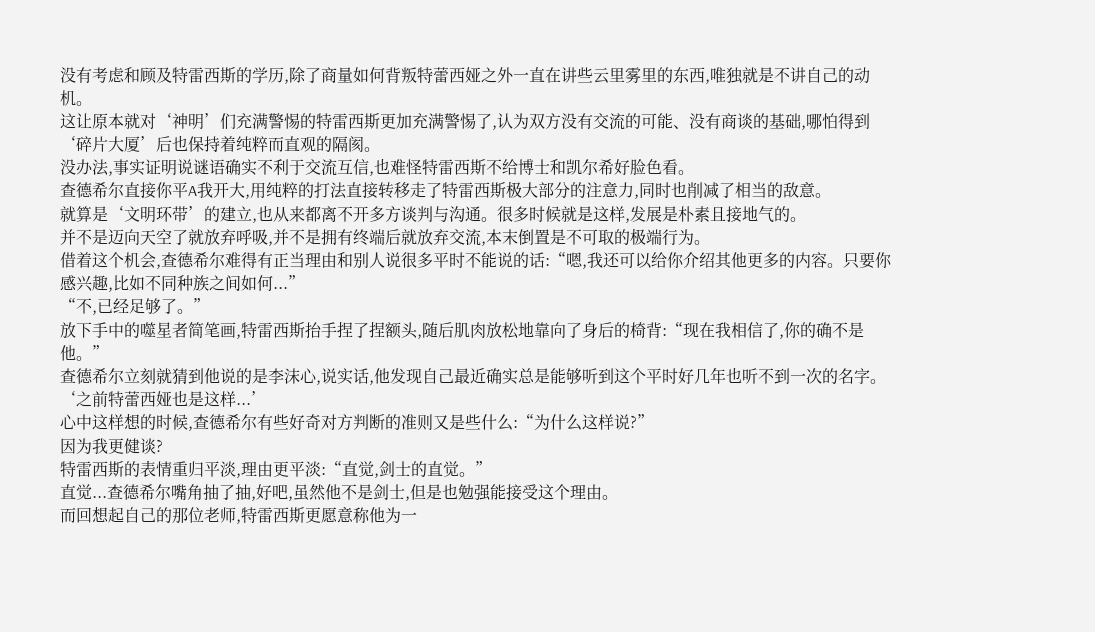没有考虑和顾及特雷西斯的学历,除了商量如何背叛特蕾西娅之外一直在讲些云里雾里的东西,唯独就是不讲自己的动机。
这让原本就对‘神明’们充满警惕的特雷西斯更加充满警惕了,认为双方没有交流的可能、没有商谈的基础,哪怕得到‘碎片大厦’后也保持着纯粹而直观的隔阂。
没办法,事实证明说谜语确实不利于交流互信,也难怪特雷西斯不给博士和凯尔希好脸色看。
查德希尔直接你平A我开大,用纯粹的打法直接转移走了特雷西斯极大部分的注意力,同时也削减了相当的敌意。
就算是‘文明环带’的建立,也从来都离不开多方谈判与沟通。很多时候就是这样,发展是朴素且接地气的。
并不是迈向天空了就放弃呼吸,并不是拥有终端后就放弃交流,本末倒置是不可取的极端行为。
借着这个机会,查德希尔难得有正当理由和别人说很多平时不能说的话:“嗯,我还可以给你介绍其他更多的内容。只要你感兴趣,比如不同种族之间如何...”
“不,已经足够了。”
放下手中的噬星者简笔画,特雷西斯抬手捏了捏额头,随后肌肉放松地靠向了身后的椅背:“现在我相信了,你的确不是他。”
查德希尔立刻就猜到他说的是李沫心,说实话,他发现自己最近确实总是能够听到这个平时好几年也听不到一次的名字。
‘之前特蕾西娅也是这样...’
心中这样想的时候,查德希尔有些好奇对方判断的准则又是些什么:“为什么这样说?”
因为我更健谈?
特雷西斯的表情重归平淡,理由更平淡:“直觉,剑士的直觉。”
直觉...查德希尔嘴角抽了抽,好吧,虽然他不是剑士,但是也勉强能接受这个理由。
而回想起自己的那位老师,特雷西斯更愿意称他为一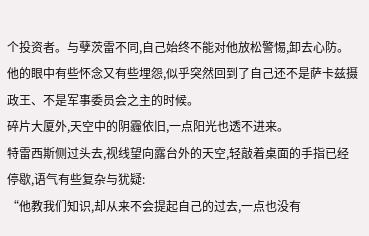个投资者。与孽茨雷不同,自己始终不能对他放松警惕,卸去心防。
他的眼中有些怀念又有些埋怨,似乎突然回到了自己还不是萨卡兹摄政王、不是军事委员会之主的时候。
碎片大厦外,天空中的阴霾依旧,一点阳光也透不进来。
特雷西斯侧过头去,视线望向露台外的天空,轻敲着桌面的手指已经停歇,语气有些复杂与犹疑:
“他教我们知识,却从来不会提起自己的过去,一点也没有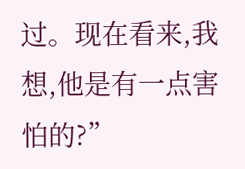过。现在看来,我想,他是有一点害怕的?”